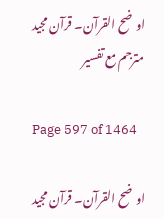اوضح القرآن۔ قرآن مجید مترجم مع تفسیر

Page 597 of 1464

اوضح القرآن۔ قرآن مجید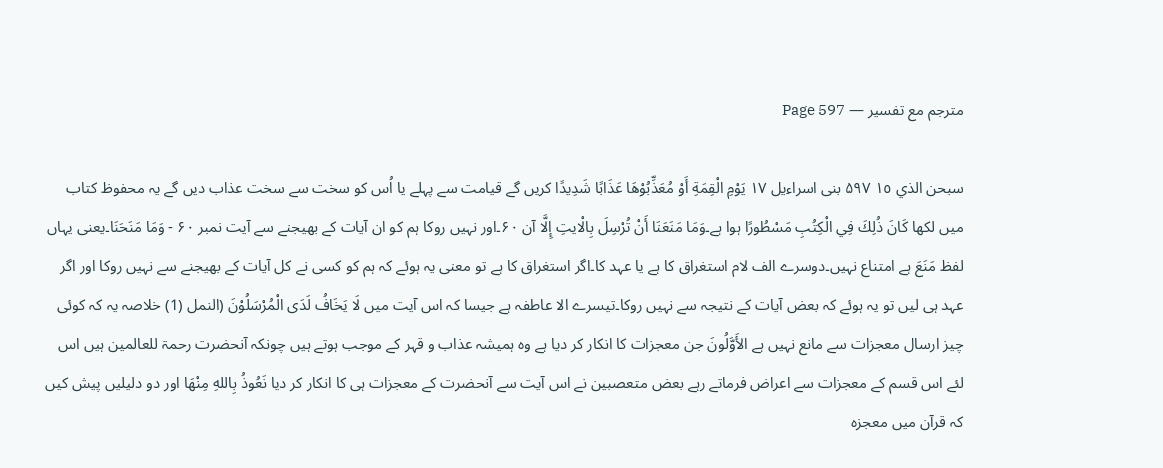مترجم مع تفسیر — Page 597

سبحن الذي ١٥ ۵۹۷ بنی اسراءیل ۱۷ يَوْمِ الْقِمَةِ أَوْ مُعَذِّبُوْهَا عَذَابًا شَدِيدًا کریں گے قیامت سے پہلے یا اُس کو سخت سے سخت عذاب دیں گے یہ محفوظ کتاب میں لکھا كَانَ ذُلِكَ فِي الْكِتُبِ مَسْطُورًا ہوا ہے۔وَمَا مَنَعَنَا أَنْ تُرْسِلَ بِالْایتِ إِلَّا آن ۶۰۔اور نہیں روکا ہم کو ان آیات کے بھیجنے سے آیت نمبر ۶۰ - وَمَا مَنَحَنَا۔یعنی یہاں لفظ مَنَعَ ہے امتناع نہیں۔دوسرے الف لام استغراق کا ہے یا عہد کا۔اگر استغراق کا ہے تو معنی یہ ہوئے کہ ہم کو کسی نے کل آیات کے بھیجنے سے نہیں روکا اور اگر عہد ہی لیں تو یہ ہوئے کہ بعض آیات کے نتیجہ سے نہیں روکا۔تیسرے الا عاطفہ ہے جیسا کہ اس آیت میں لَا يَخَافُ لَدَى الْمُرْسَلُوْنَ (النمل (1) خلاصہ یہ کہ کوئی چیز ارسال معجزات سے مانع نہیں ہے الأَوَّلُونَ جن معجزات کا انکار کر دیا ہے وہ ہمیشہ عذاب و قہر کے موجب ہوتے ہیں چونکہ آنحضرت رحمۃ للعالمین ہیں اس لئے اس قسم کے معجزات سے اعراض فرماتے رہے بعض متعصبین نے اس آیت سے آنحضرت کے معجزات ہی کا انکار کر دیا نَعُوذُ بِاللهِ مِنْهَا اور دو دلیلیں پیش کیں کہ قرآن میں معجزہ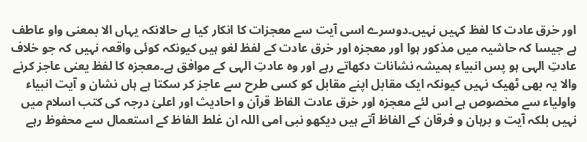اور خرق عادت کا لفظ کہیں نہیں۔دوسرے اسی آیت سے معجزات کا انکار کیا ہے حالانکہ یہاں الا بمعنی واو عاطف ہے جیسا کہ حاشیہ میں مذکور ہوا اور معجزہ اور خرق عادت کے لفظ لغو ہیں کیونکہ کوئی واقعہ نہیں کہ جو خلاف عادتِ الہی ہو پس انبیاء ہمیشہ نشانات دکھاتے رہے اور وہ عادتِ الہی کے موافق ہے۔معجزہ کا لفظ یعنی عاجز کرنے والا یہ بھی ٹھیک نہیں کیونکہ ایک مقابل اپنے مقابل کو کسی طرح سے عاجز کر سکتا ہے ہاں نشان و آیت انبیاء واولیاء سے مخصوص ہے اس لئے معجزہ اور خرق عادت الفاظ قرآن و احادیث اور اعلیٰ درجہ کی کتب اسلام میں نہیں بلکہ آیت و برہان و فرقان کے الفاظ آتے ہیں دیکھو نبی امی اللہ ان غلط الفاظ کے استعمال سے محفوظ رہے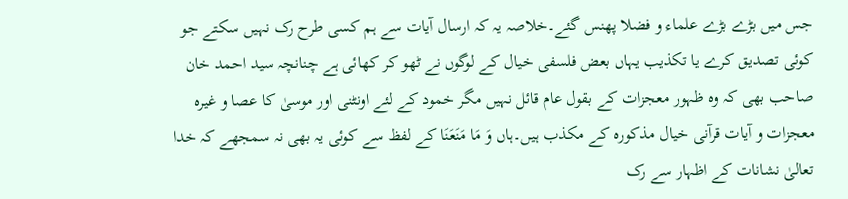جس میں بڑے بڑے علماء و فضلا پھنس گئے۔خلاصہ یہ کہ ارسال آیات سے ہم کسی طرح رک نہیں سکتے جو کوئی تصدیق کرے یا تکذیب یہاں بعض فلسفی خیال کے لوگوں نے ٹھو کر کھائی ہے چنانچہ سید احمد خان صاحب بھی کہ وہ ظہور معجزات کے بقول عام قائل نہیں مگر خمود کے لئے اونٹنی اور موسیٰ کا عصا و غیرہ معجزات و آیات قرآنی خیال مذکورہ کے مکذب ہیں۔ہاں وَ مَا مَنَعَنَا کے لفظ سے کوئی یہ بھی نہ سمجھے کہ خدا تعالیٰ نشانات کے اظہار سے رک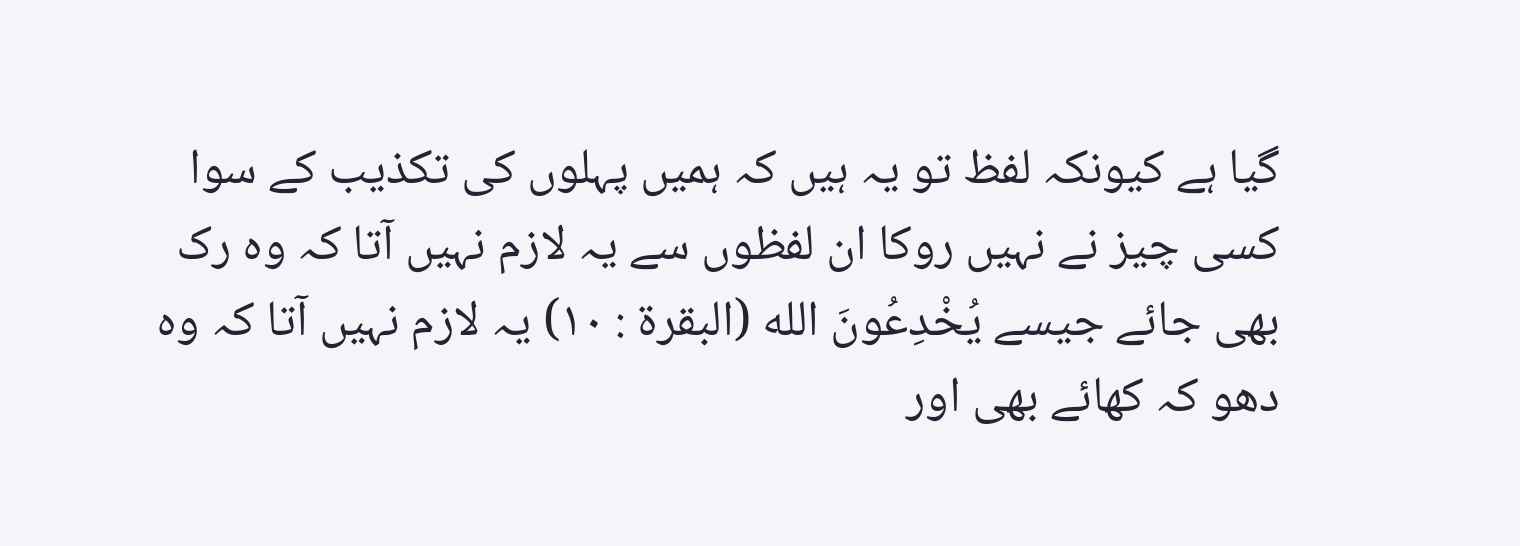گیا ہے کیونکہ لفظ تو یہ ہیں کہ ہمیں پہلوں کی تکذیب کے سوا کسی چیز نے نہیں روکا ان لفظوں سے یہ لازم نہیں آتا کہ وہ رک بھی جائے جیسے يُخْدِعُونَ الله (البقرة : ۱۰) یہ لازم نہیں آتا کہ وہ دھو کہ کھائے بھی اور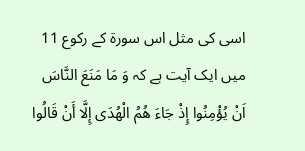اسی کی مثل اس سورۃ کے رکوع 11 میں ایک آیت ہے کہ وَ مَا مَنَعَ النَّاسَ اَنْ يُؤْمِنُوا إِذْ جَاءَ هُمُ الْهُدَى إِلَّا أَنْ قَالُوا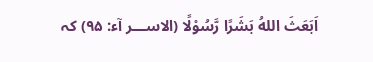اَبَعَثَ اللهُ بَشَرًا رَّسُوْلًا (الاســـر آء: ۹۵) کہ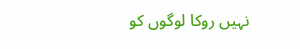نہیں روکا لوگوں کو